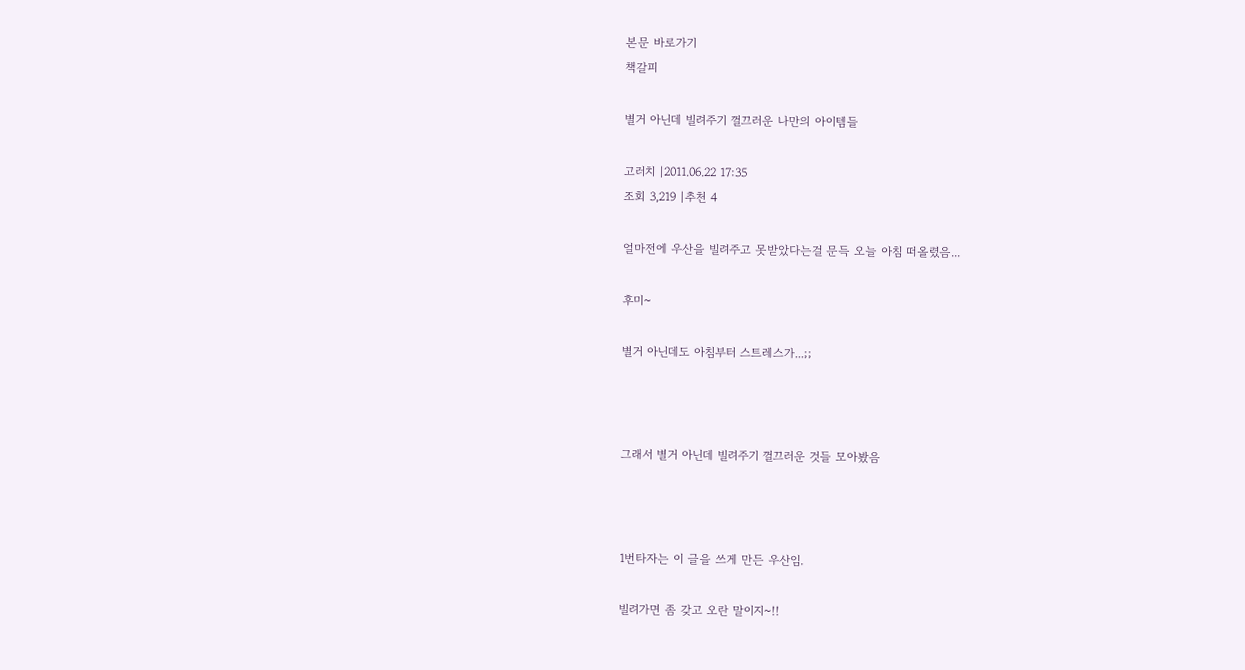본문 바로가기
책갈피

별거 아닌데 빌려주기 껄끄러운 나만의 아이템들

고러치 |2011.06.22 17:35
조회 3,219 |추천 4

얼마전에 우산을 빌려주고 못받았다는걸 문득 오늘 아침 떠올렸음...

후미~

별거 아닌데도 아침부터 스트레스가...;;



그래서 별거 아닌데 빌려주기 껄끄러운 것들 모아봤음



1번타자는 이 글을 쓰게 만든 우산임.

빌려가면 좀 갖고 오란 말이지~!!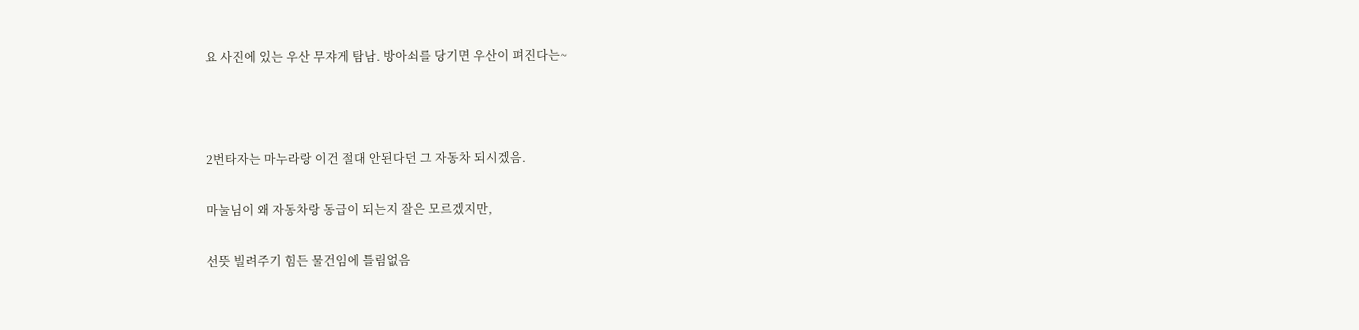요 사진에 있는 우산 무쟈게 탐남. 방아쇠를 당기면 우산이 펴진다는~



2번타자는 마누라랑 이건 절대 안된다던 그 자동차 되시겠음.

마눌님이 왜 자동차랑 동급이 되는지 잘은 모르겠지만,

선뜻 빌려주기 힘든 물건임에 틀림없음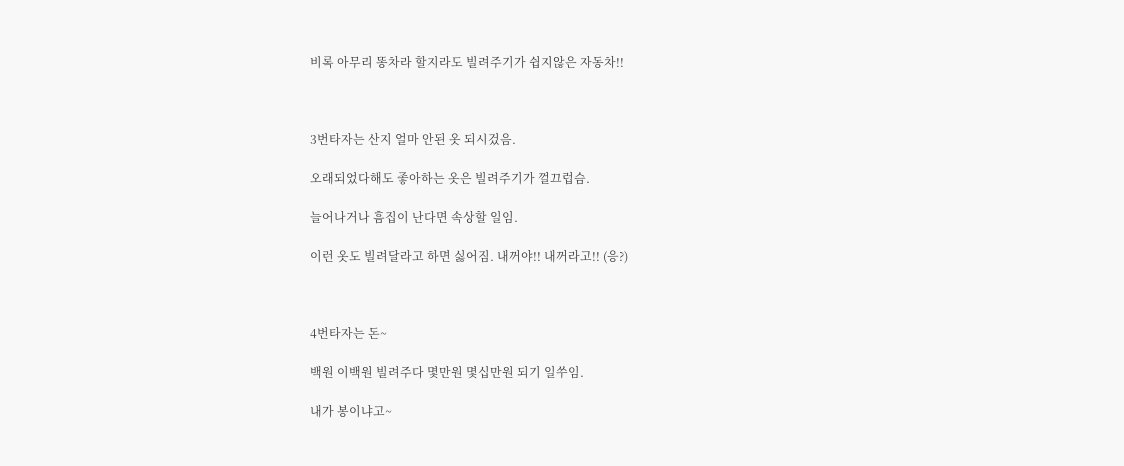비록 아무리 똥차라 할지라도 빌려주기가 쉽지않은 자동차!!



3번타자는 산지 얼마 안된 옷 되시겄음.

오래되었다해도 좋아하는 옷은 빌려주기가 껄끄럽슴.

늘어나거나 흠집이 난다면 속상할 일임.

이런 옷도 빌려달라고 하면 싫어짐. 내꺼야!! 내꺼라고!! (응?)



4번타자는 돈~

백원 이백원 빌려주다 몇만원 몇십만원 되기 일쑤임.

내가 봉이냐고~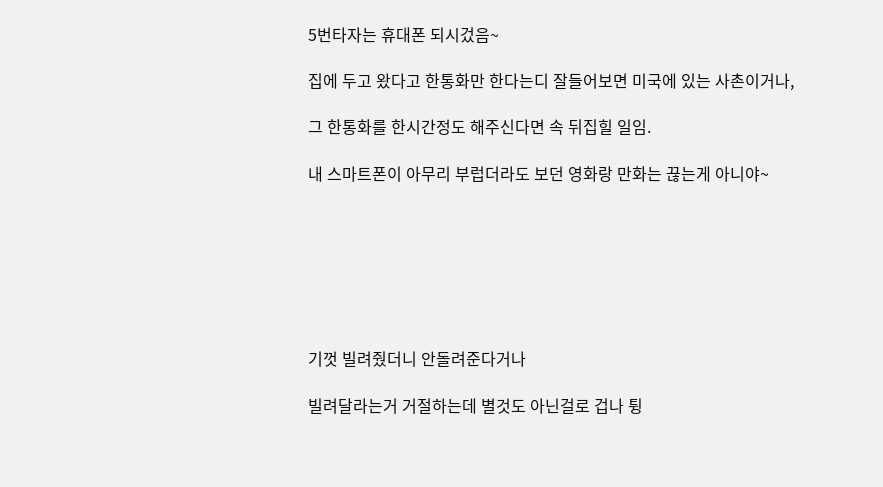5번타자는 휴대폰 되시겄음~

집에 두고 왔다고 한통화만 한다는디 잘들어보면 미국에 있는 사촌이거나,

그 한통화를 한시간정도 해주신다면 속 뒤집힐 일임.

내 스마트폰이 아무리 부럽더라도 보던 영화랑 만화는 끊는게 아니야~







기껏 빌려줬더니 안돌려준다거나

빌려달라는거 거절하는데 별것도 아닌걸로 겁나 튕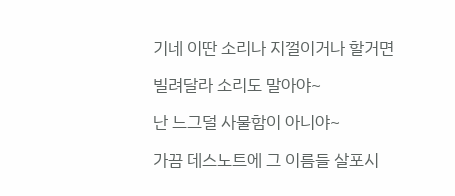기네 이딴 소리나 지껄이거나 할거면

빌려달라 소리도 말아야~

난 느그덜 사물함이 아니야~

가끔 데스노트에 그 이름들 살포시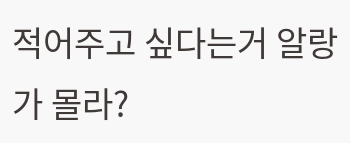적어주고 싶다는거 알랑가 몰라?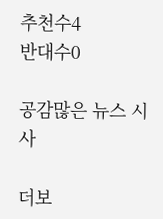추천수4
반대수0

공감많은 뉴스 시사

더보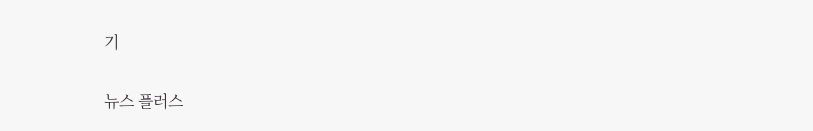기

뉴스 플러스